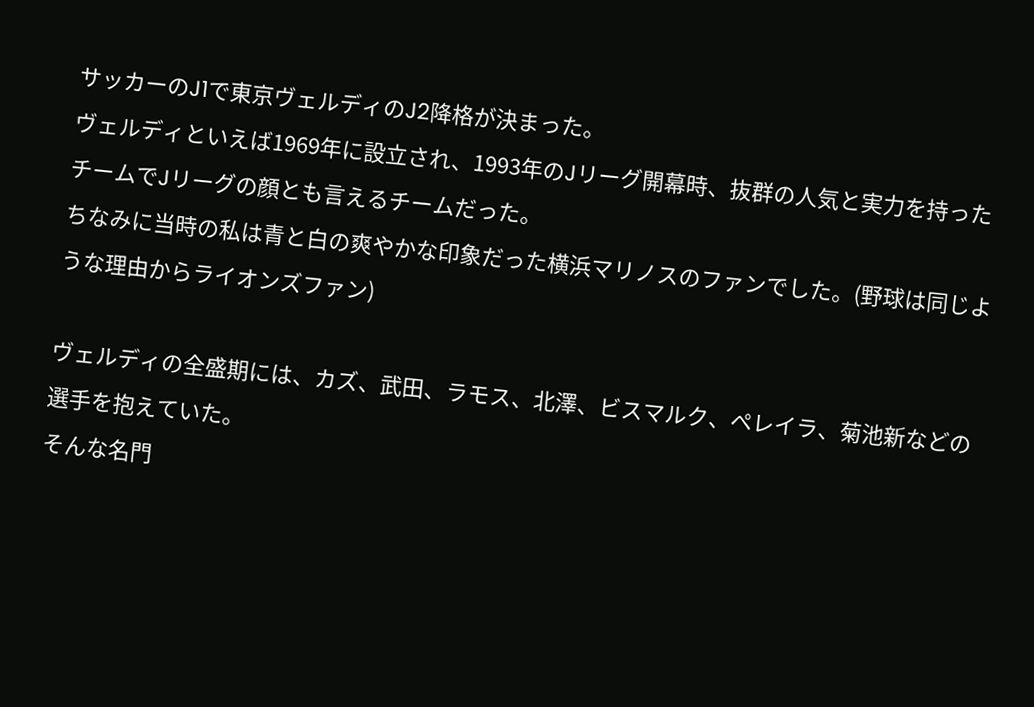サッカーのJ1で東京ヴェルディのJ2降格が決まった。
ヴェルディといえば1969年に設立され、1993年のJリーグ開幕時、抜群の人気と実力を持ったチームでJリーグの顔とも言えるチームだった。
ちなみに当時の私は青と白の爽やかな印象だった横浜マリノスのファンでした。(野球は同じような理由からライオンズファン)

ヴェルディの全盛期には、カズ、武田、ラモス、北澤、ビスマルク、ペレイラ、菊池新などの選手を抱えていた。
そんな名門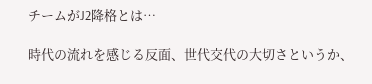チームがJ2降格とは…

時代の流れを感じる反面、世代交代の大切さというか、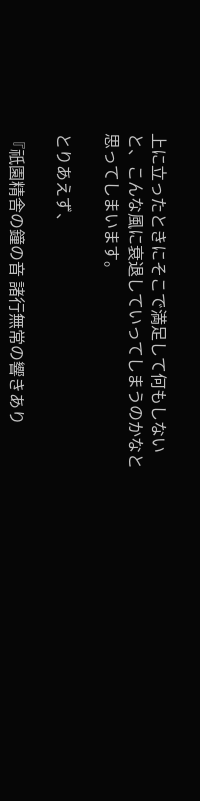上に立ったときにそこで満足して何もしないと、こんな風に衰退していってしまうのかなと思ってしまいます。

とりあえず、

『祇園精舎の鐘の音 諸行無常の響きあり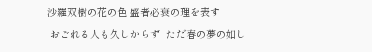沙羅双樹の花の色 盛者必衰の理を表す
 おごれる人も久しからず  ただ春の夢の如し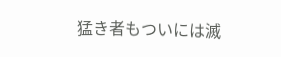猛き者もついには滅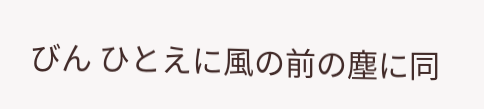びん ひとえに風の前の塵に同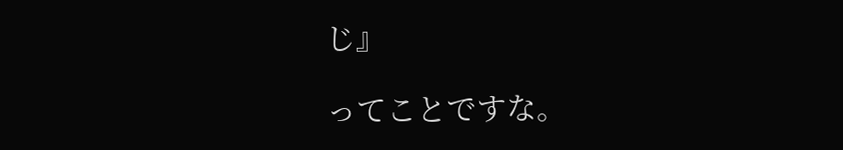じ』

ってことですな。